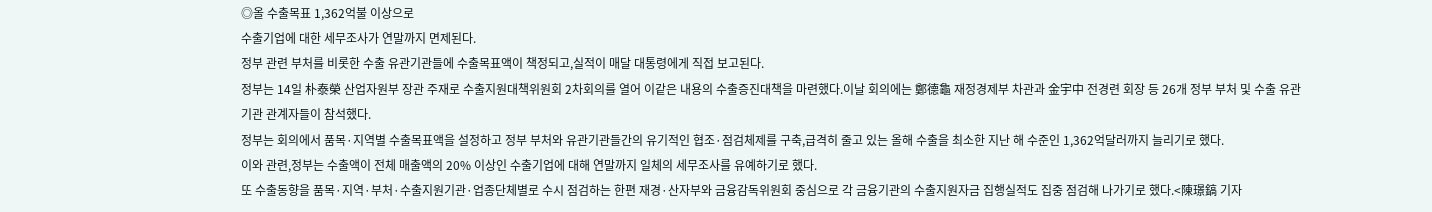◎올 수출목표 1,362억불 이상으로
수출기업에 대한 세무조사가 연말까지 면제된다.
정부 관련 부처를 비롯한 수출 유관기관들에 수출목표액이 책정되고,실적이 매달 대통령에게 직접 보고된다.
정부는 14일 朴泰榮 산업자원부 장관 주재로 수출지원대책위원회 2차회의를 열어 이같은 내용의 수출증진대책을 마련했다.이날 회의에는 鄭德龜 재정경제부 차관과 金宇中 전경련 회장 등 26개 정부 부처 및 수출 유관기관 관계자들이 참석했다.
정부는 회의에서 품목·지역별 수출목표액을 설정하고 정부 부처와 유관기관들간의 유기적인 협조·점검체제를 구축,급격히 줄고 있는 올해 수출을 최소한 지난 해 수준인 1,362억달러까지 늘리기로 했다.
이와 관련,정부는 수출액이 전체 매출액의 20% 이상인 수출기업에 대해 연말까지 일체의 세무조사를 유예하기로 했다.
또 수출동향을 품목·지역·부처·수출지원기관·업종단체별로 수시 점검하는 한편 재경·산자부와 금융감독위원회 중심으로 각 금융기관의 수출지원자금 집행실적도 집중 점검해 나가기로 했다.<陳璟鎬 기자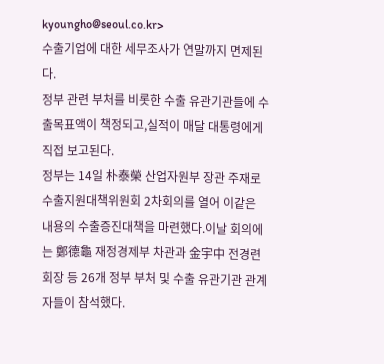kyoungho@seoul.co.kr>
수출기업에 대한 세무조사가 연말까지 면제된다.
정부 관련 부처를 비롯한 수출 유관기관들에 수출목표액이 책정되고,실적이 매달 대통령에게 직접 보고된다.
정부는 14일 朴泰榮 산업자원부 장관 주재로 수출지원대책위원회 2차회의를 열어 이같은 내용의 수출증진대책을 마련했다.이날 회의에는 鄭德龜 재정경제부 차관과 金宇中 전경련 회장 등 26개 정부 부처 및 수출 유관기관 관계자들이 참석했다.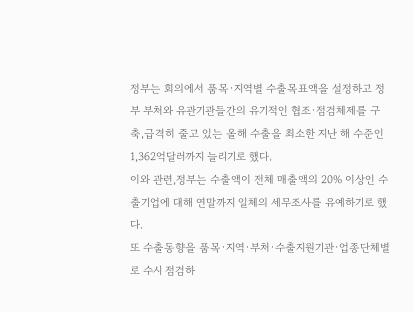정부는 회의에서 품목·지역별 수출목표액을 설정하고 정부 부처와 유관기관들간의 유기적인 협조·점검체제를 구축,급격히 줄고 있는 올해 수출을 최소한 지난 해 수준인 1,362억달러까지 늘리기로 했다.
이와 관련,정부는 수출액이 전체 매출액의 20% 이상인 수출기업에 대해 연말까지 일체의 세무조사를 유예하기로 했다.
또 수출동향을 품목·지역·부처·수출지원기관·업종단체별로 수시 점검하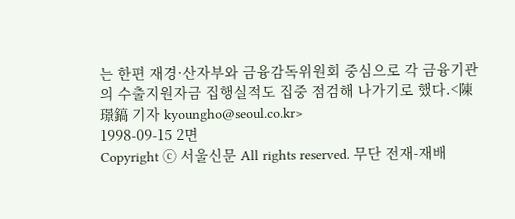는 한편 재경·산자부와 금융감독위원회 중심으로 각 금융기관의 수출지원자금 집행실적도 집중 점검해 나가기로 했다.<陳璟鎬 기자 kyoungho@seoul.co.kr>
1998-09-15 2면
Copyright ⓒ 서울신문 All rights reserved. 무단 전재-재배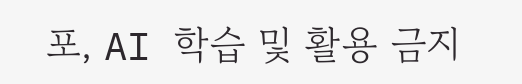포, AI 학습 및 활용 금지